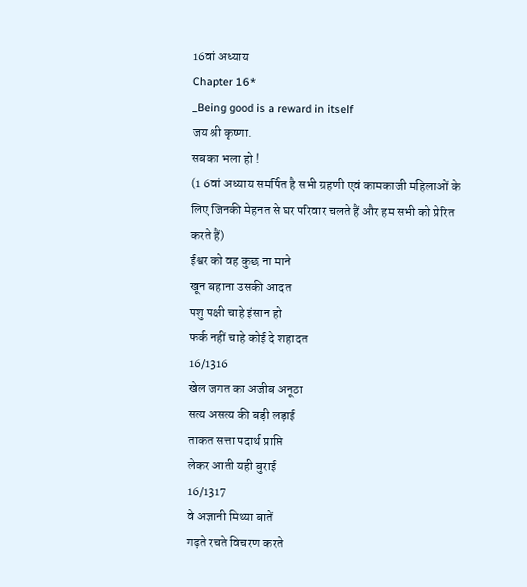16वां अध्याय
Chapter 16*
_Being good is a reward in itself
जय श्री कृष्णा.
सबका भला हो !
(1 6वां अध्याय समर्पित है सभी ग्रहणी एवं कामकाजी महिलाओं के लिए जिनकी मेहनत से घर परिवार चलते हैं और हम सभी को प्रेरित करते हैं)
ईश्वर को वह कुछ ना माने
खून बहाना उसकी आदत
पशु पक्षी चाहे इंसान हो
फर्क नहीं चाहे कोई दे शहादत
16/1316
खेल जगत का अजीब अनूठा
सत्य असत्य की बड़ी लड़ाई
ताकत सत्ता पदार्थ प्राप्ति
लेकर आती यही बुराई
16/1317
वे अज्ञानी मिथ्या बातें
गढ़ते रचते विचरण करते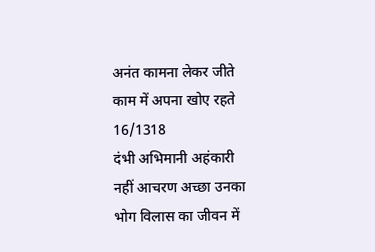अनंत कामना लेकर जीते
काम में अपना खोए रहते
16/1318
दंभी अभिमानी अहंकारी
नहीं आचरण अच्छा उनका
भोग विलास का जीवन में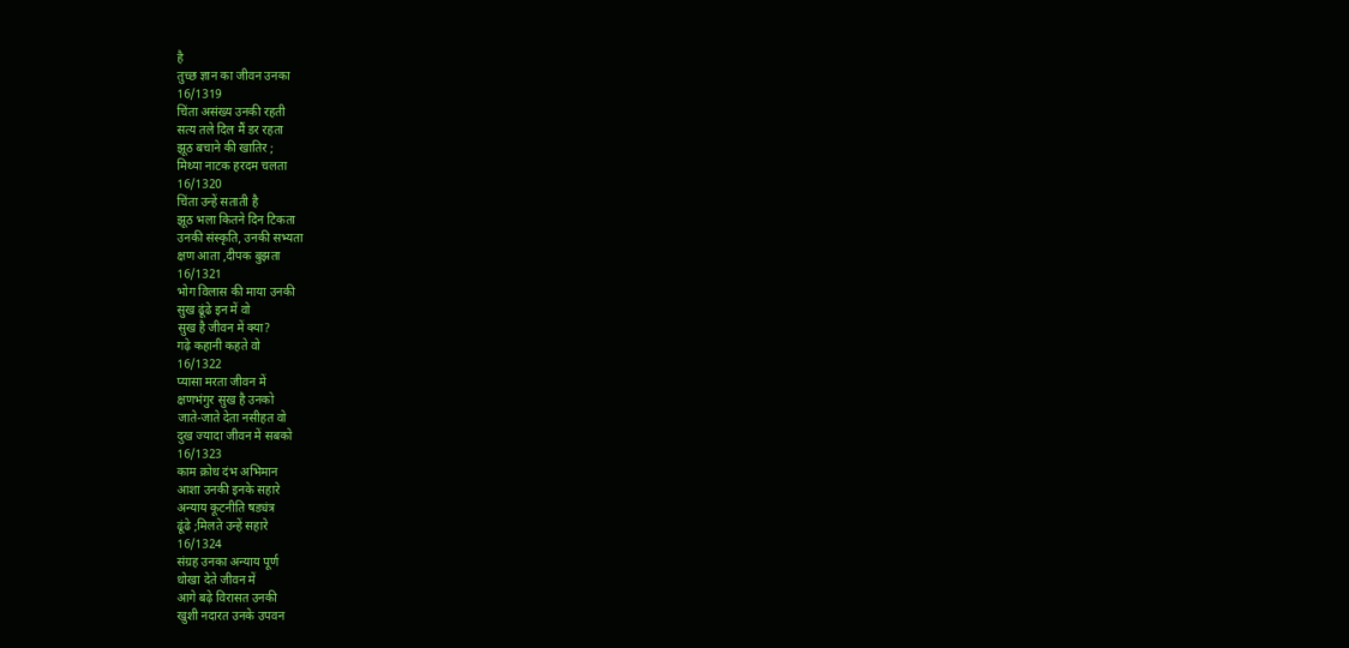है
तुच्छ ज्ञान का जीवन उनका
16/1319
चिंता असंख्य उनकी रहती
सत्य तले दिल मैं डर रहता
झूठ बचाने की खातिर ;
मिथ्या नाटक हरदम चलता
16/1320
चिंता उन्हें सताती है
झूठ भला कितने दिन टिकता
उनकी संस्कृति, उनकी सभ्यता
क्षण आता ,दीपक बुझता
16/1321
भोग विलास की माया उनकी
सुख ढूंढे इन में वो
सुख है जीवन में क्या?
गढ़े कहानी कहते वो
16/1322
प्यासा मरता जीवन में
क्षणभंगुर सुख है उनको
जाते-जाते देता नसीहत वो
दुख ज्यादा जीवन में सबको
16/1323
काम क्रोध दंभ अभिमान
आशा उनकी इनके सहारे
अन्याय कूटनीति षड्यंत्र
ढूंढे ;मिलते उन्हें सहारे
16/1324
संग्रह उनका अन्याय पूर्ण
धोखा देते जीवन में
आगे बढ़े विरासत उनकी
खुशी नदारत उनके उपवन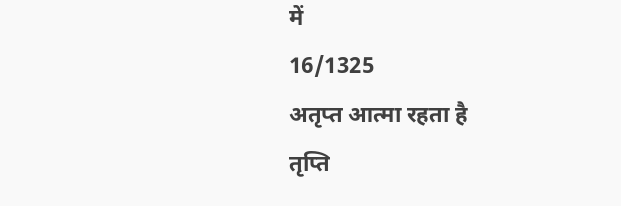में
16/1325
अतृप्त आत्मा रहता है
तृप्ति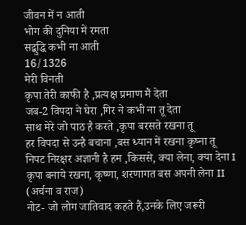जीवन में न आती
भोग की दुनिया में रमता
सद्बुद्धि कभी ना आती
16/1326
मेरी विनती
कृपा तेरी काफी है ,प्रत्यक्ष प्रमाण मैं देता
जब-2 विपदा ने घेरा ,गिर ने कभी ना तू देता
साथ मेरे जो पाठ है करते ,कृपा बरसते रखना तू
हर विपदा से उन्है बचाना ,बस ध्यान में रखना कृष्ना तू
निपट निरक्षर अज्ञानी है हम ,किससे, क्या लेना, क्या देना I
कृपा बनाये रखना, कृष्णा, शरणागत बस अपनी लेना II
(अर्चना व राज)
नोट- जो लोग जातिवाद कहते हैं,उनके लिए जरूरी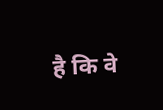है कि वे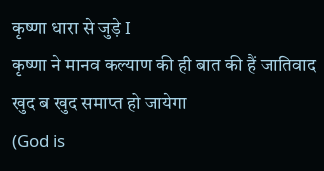कृष्णा धारा से जुड़े I
कृष्णा ने मानव कल्याण की ही बात की हैं जातिवाद खुद ब खुद समाप्त हो जायेगा
(God is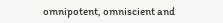omnipotent, omniscient and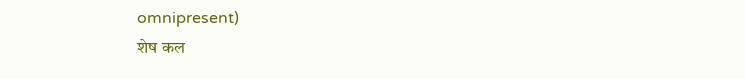omnipresent)
शेष कल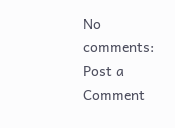No comments:
Post a Comment